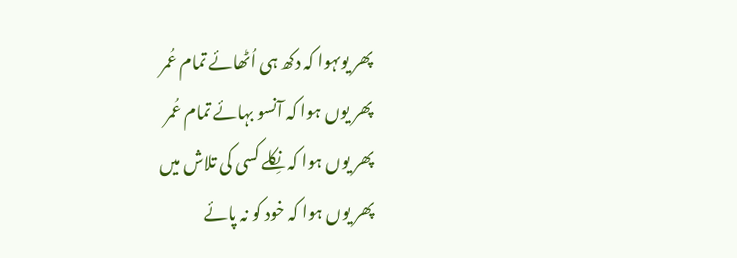پھر یوںہوا کہ دکھ ہی اُٹھائے تمام عُمر
پھر یوں ہوا کہ آنسو بہائے تمام عُمر
پھر یوں ہوا کہ نِکلے کسی کی تلاش میں
پھر یوں ہوا کہ خود کو نہ پائے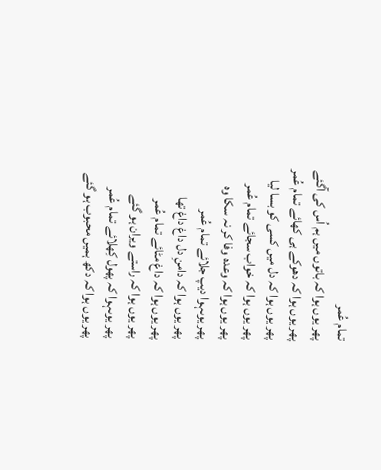تمام عُمر
پھر یوں ہوا کہ باتوں میں ہم اُس کی آگئے
پھر یوں ہوا کہ دھوکے ہی کھائے تمام عُمر
پھر یوں ہوا کہ دل میں کسی کو بسا لیا
پھر یوں ہوا کہ خواب سجائے تمام عُمر
پھر یوں ہوا کہ وعدہ وفا کر نہ سکا وہ
پھر یوںہوا دیپ جلائے تمام عُمر
پھر یوں ہوا کہ دامنِ دل داغ داغ تھا
پھر یوں ہوا کہ داغ مٹائے تمام عُمر
پھر یوں ہوا کہ راستے ویران ہو گئے
پھر یوںہوا کہ پھول کِھلائے تمام عُمر
پھر یوں ہوا کہ دکھ ہمیں محبوب ہو گئے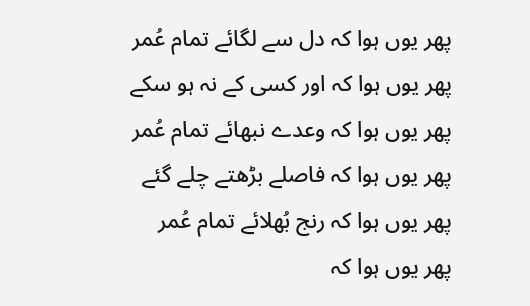پھر یوں ہوا کہ دل سے لگائے تمام عُمر
پھر یوں ہوا کہ اور کسی کے نہ ہو سکے
پھر یوں ہوا کہ وعدے نبھائے تمام عُمر
پھر یوں ہوا کہ فاصلے بڑھتے چلے گئے
پھر یوں ہوا کہ رنج بُھلائے تمام عُمر
پھر یوں ہوا کہ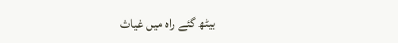بیٹھ گئے راہ میں غیاث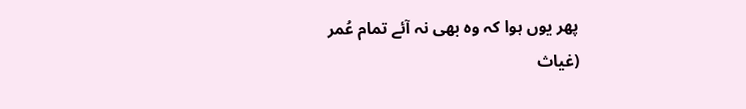پھر یوں ہوا کہ وہ بھی نہ آئے تمام عُمر
(غیاث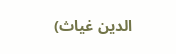الدین غیاث)